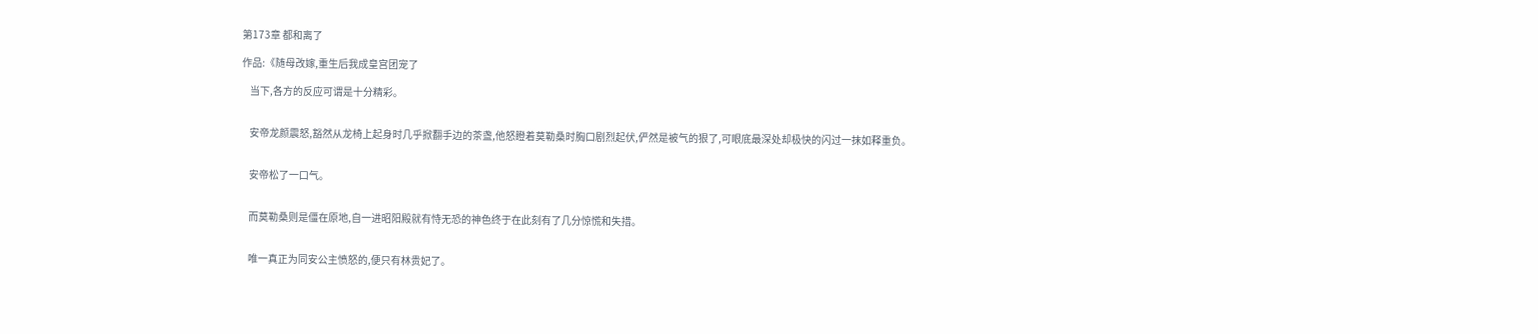第173章 都和离了

作品:《随母改嫁,重生后我成皇宫团宠了

    当下,各方的反应可谓是十分精彩。


    安帝龙颜震怒,豁然从龙椅上起身时几乎掀翻手边的茶盏,他怒瞪着莫勒桑时胸口剧烈起伏,俨然是被气的狠了,可眼底最深处却极快的闪过一抹如释重负。


    安帝松了一口气。


    而莫勒桑则是僵在原地,自一进昭阳殿就有恃无恐的神色终于在此刻有了几分惊慌和失措。


    唯一真正为同安公主愤怒的,便只有林贵妃了。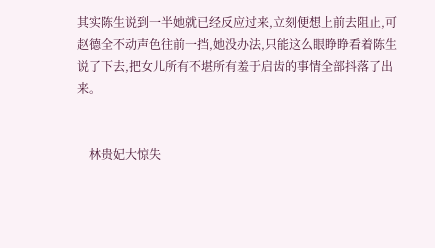其实陈生说到一半她就已经反应过来,立刻便想上前去阻止,可赵德全不动声色往前一挡,她没办法,只能这么眼睁睁看着陈生说了下去,把女儿所有不堪所有羞于启齿的事情全部抖落了出来。


    林贵妃大惊失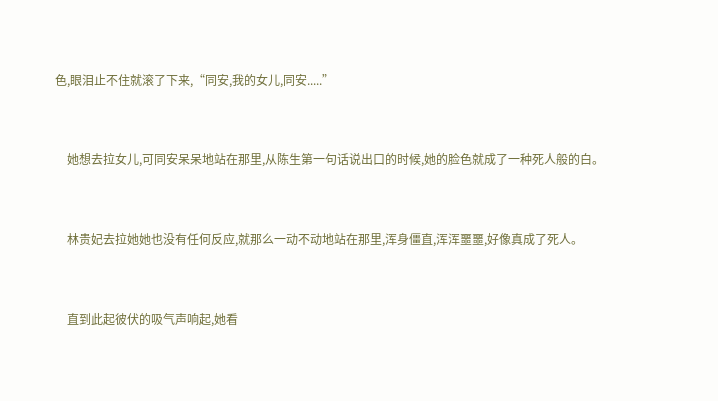色,眼泪止不住就滚了下来,“同安,我的女儿,同安.....”


    她想去拉女儿,可同安呆呆地站在那里,从陈生第一句话说出口的时候,她的脸色就成了一种死人般的白。


    林贵妃去拉她她也没有任何反应,就那么一动不动地站在那里,浑身僵直,浑浑噩噩,好像真成了死人。


    直到此起彼伏的吸气声响起,她看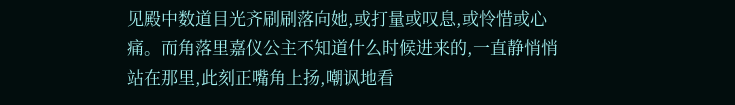见殿中数道目光齐刷刷落向她,或打量或叹息,或怜惜或心痛。而角落里嘉仪公主不知道什么时候进来的,一直静悄悄站在那里,此刻正嘴角上扬,嘲讽地看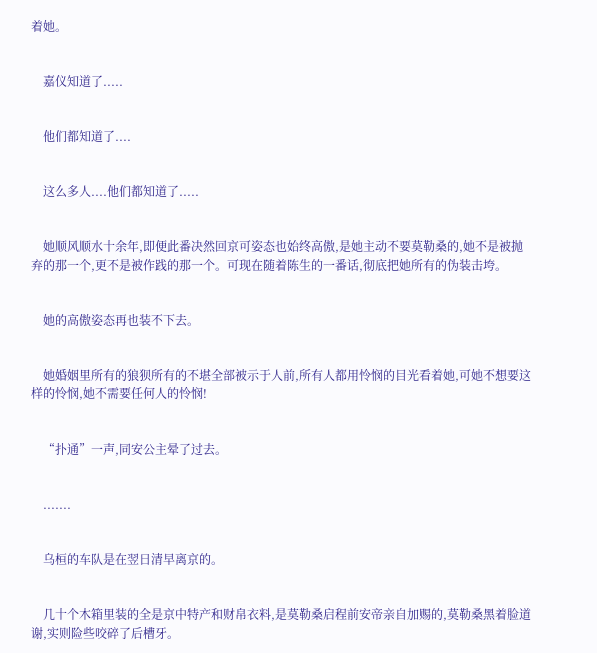着她。


    嘉仪知道了.....


    他们都知道了....


    这么多人....他们都知道了.....


    她顺风顺水十余年,即便此番决然回京可姿态也始终高傲,是她主动不要莫勒桑的,她不是被抛弃的那一个,更不是被作践的那一个。可现在随着陈生的一番话,彻底把她所有的伪装击垮。


    她的高傲姿态再也装不下去。


    她婚姻里所有的狼狈所有的不堪全部被示于人前,所有人都用怜悯的目光看着她,可她不想要这样的怜悯,她不需要任何人的怜悯!


    “扑通”一声,同安公主晕了过去。


    .......


    乌桓的车队是在翌日清早离京的。


    几十个木箱里装的全是京中特产和财帛衣料,是莫勒桑启程前安帝亲自加赐的,莫勒桑黑着脸道谢,实则险些咬碎了后槽牙。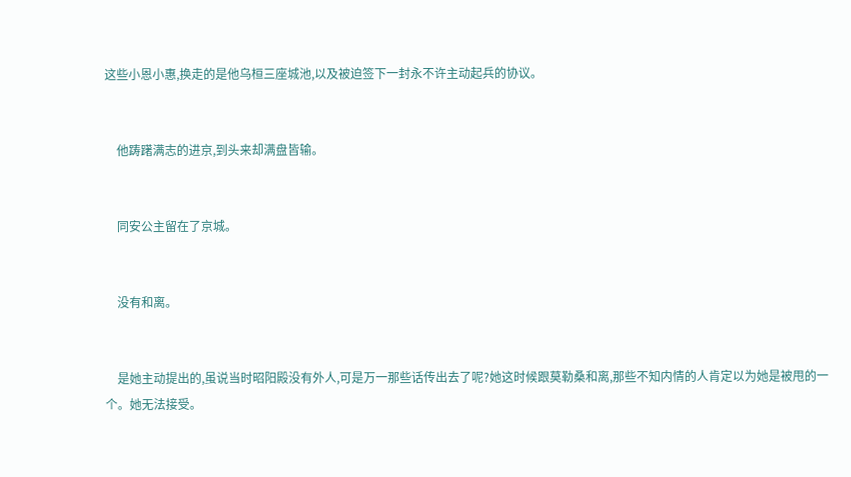这些小恩小惠,换走的是他乌桓三座城池,以及被迫签下一封永不许主动起兵的协议。


    他踌躇满志的进京,到头来却满盘皆输。


    同安公主留在了京城。


    没有和离。


    是她主动提出的,虽说当时昭阳殿没有外人,可是万一那些话传出去了呢?她这时候跟莫勒桑和离,那些不知内情的人肯定以为她是被甩的一个。她无法接受。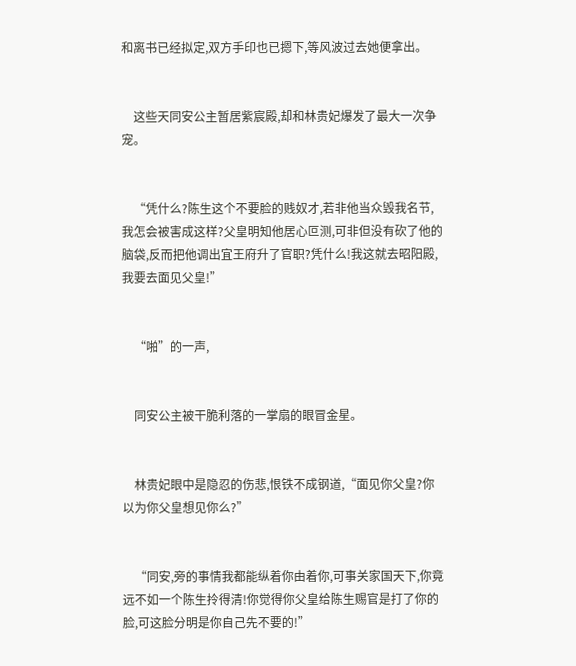和离书已经拟定,双方手印也已摁下,等风波过去她便拿出。


    这些天同安公主暂居紫宸殿,却和林贵妃爆发了最大一次争宠。


    “凭什么?陈生这个不要脸的贱奴才,若非他当众毁我名节,我怎会被害成这样?父皇明知他居心叵测,可非但没有砍了他的脑袋,反而把他调出宜王府升了官职?凭什么!我这就去昭阳殿,我要去面见父皇!”


    “啪”的一声,


    同安公主被干脆利落的一掌扇的眼冒金星。


    林贵妃眼中是隐忍的伤悲,恨铁不成钢道,“面见你父皇?你以为你父皇想见你么?”


    “同安,旁的事情我都能纵着你由着你,可事关家国天下,你竟远不如一个陈生拎得清!你觉得你父皇给陈生赐官是打了你的脸,可这脸分明是你自己先不要的!”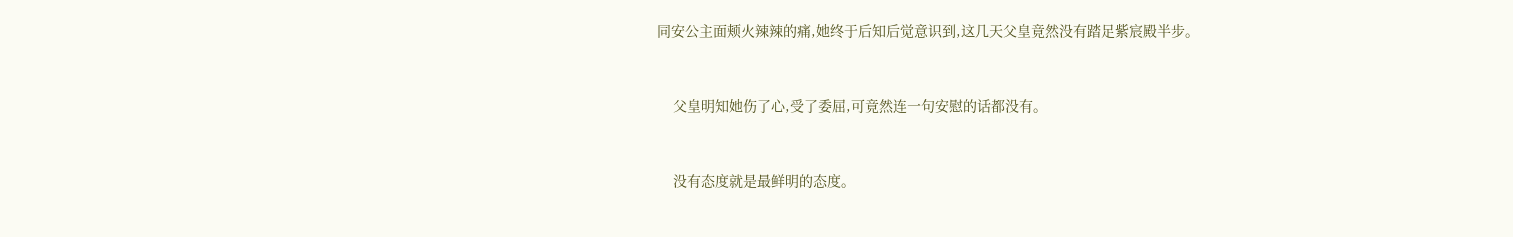同安公主面颊火辣辣的痛,她终于后知后觉意识到,这几天父皇竟然没有踏足紫宸殿半步。


    父皇明知她伤了心,受了委屈,可竟然连一句安慰的话都没有。


    没有态度就是最鲜明的态度。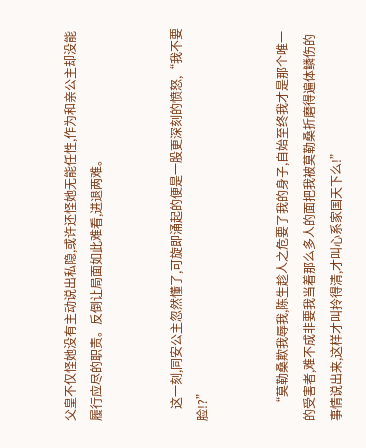父皇不仅怪她没有主动说出私隐,或许还怪她无能任性,作为和亲公主却没能履行应尽的职责。反倒让局面如此难看,进退两难。


    这一刻,同安公主忽然懂了,可旋即涌起的便是一股更深刻的愤怒,“我不要脸!?”


    “莫勒桑欺我辱我,陈生趁人之危要了我的身子,自始至终我才是那个唯一的受害者,难不成非要我当着那么多人的面把我被莫勒桑折磨得遍体鳞伤的事情说出来,这样才叫拎得清,才叫心系家国天下么!”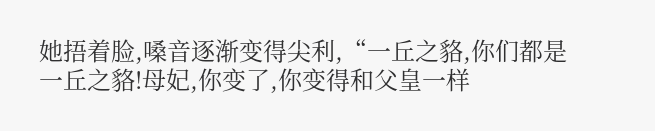她捂着脸,嗓音逐渐变得尖利,“一丘之貉,你们都是一丘之貉!母妃,你变了,你变得和父皇一样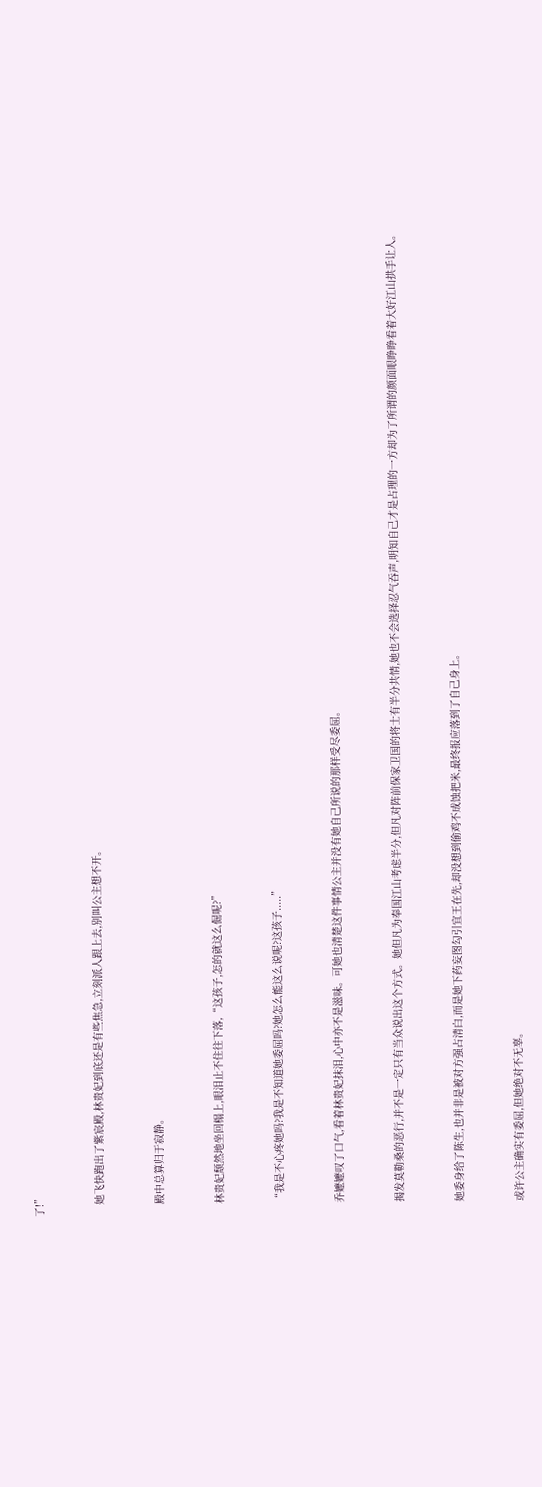了!”


    她飞快跑出了紫宸殿,林贵妃到底还是有些焦急,立刻派人跟上去,别叫公主想不开。


    殿中总算归于寂静。


    林贵妃颓然地坐回榻上,眼泪止不住往下落,“这孩子,怎的就这么倔呢?”


    “我是不心疼她吗?我是不知道她委屈吗?她怎么能这么说呢?这孩子.....”


    乔嬷嬷叹了口气,看着林贵妃抹泪,心中亦不是滋味。可她也清楚这件事情公主并没有她自己所说的那样受尽委屈。


    揭发莫勒桑的恶行,并不是一定只有当众说出这个方式。她但凡为奉国江山考虑半分,但凡对阵前保家卫国的将士有半分共情,她也不会选择忍气吞声,明知自己才是占理的一方却为了所谓的颜面眼睁睁看着大好江山拱手让人。


    她委身给了陈生,也并非是被对方强占清白,而是她下药妄图勾引宜王在先,却没想到偷鸡不成蚀把米,最终报应落到了自己身上。


    或许公主确实有委屈,但她绝对不无辜。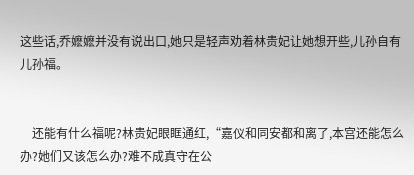这些话,乔嬷嬷并没有说出口,她只是轻声劝着林贵妃让她想开些,儿孙自有儿孙福。


    还能有什么福呢?林贵妃眼眶通红,“嘉仪和同安都和离了,本宫还能怎么办?她们又该怎么办?难不成真守在公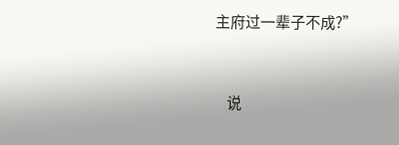主府过一辈子不成?”


    说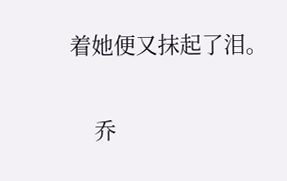着她便又抹起了泪。


    乔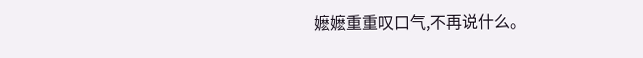嬷嬷重重叹口气,不再说什么。